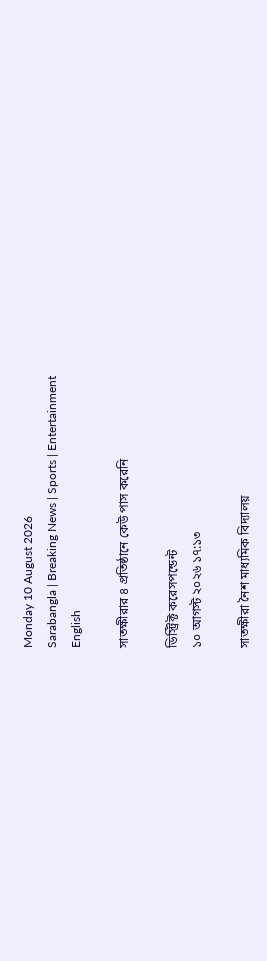Monday 10 August 2026
Sarabangla | Breaking News | Sports | Entertainment
English

সাতক্ষীরার ৪ প্রতিষ্ঠানে কেউ পাস করেনি

ডিস্ট্রিক্ট করেসপন্ডেন্ট
১০ আগস্ট ২০২৬ ১৭:১৩

সাতক্ষীরা নৈশ মাধ্যমিক বিদ্যালয়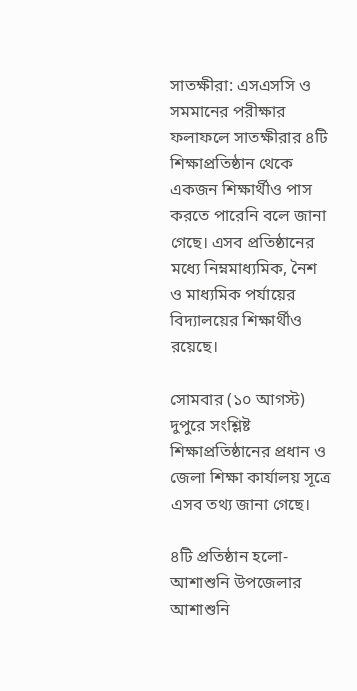সাতক্ষীরা: এসএসসি ও সমমানের পরীক্ষার ফলাফলে সাতক্ষীরার ৪টি শিক্ষাপ্রতিষ্ঠান থেকে একজন শিক্ষার্থীও পাস করতে পারেনি বলে জানা গেছে। এসব প্রতিষ্ঠানের মধ্যে নিম্নমাধ্যমিক, নৈশ ও মাধ্যমিক পর্যায়ের বিদ্যালয়ের শিক্ষার্থীও রয়েছে।

সোমবার (১০ আগস্ট) দুপুরে সংশ্লিষ্ট শিক্ষাপ্রতিষ্ঠানের প্রধান ও জেলা শিক্ষা কার্যালয় সূত্রে এসব তথ্য জানা গেছে।

৪টি প্রতিষ্ঠান হলো- আশাশুনি উপজেলার আশাশুনি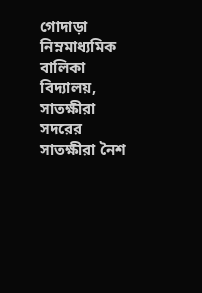গোদাড়া নিম্নমাধ্যমিক বালিকা বিদ্যালয়, সাতক্ষীরা সদরের সাতক্ষীরা নৈশ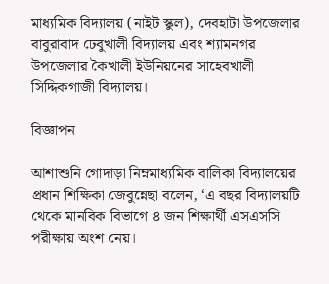মাধ্যমিক বিদ্যালয় (নাইট স্কুল), দেবহাটা উপজেলার বাবুরাবাদ ঢেবুখালী বিদ্যালয় এবং শ্যামনগর উপজেলার কৈখালী ইউনিয়নের সাহেবখালী সিদ্দিকগাজী বিদ্যালয়।

বিজ্ঞাপন

আশাশুনি গোদাড়া নিম্নমাধ্যমিক বালিকা বিদ্যালয়ের প্রধান শিক্ষিকা জেবুন্নেছা বলেন, ‘এ বছর বিদ্যালয়টি থেকে মানবিক বিভাগে ৪ জন শিক্ষার্থী এসএসসি পরীক্ষায় অংশ নেয়।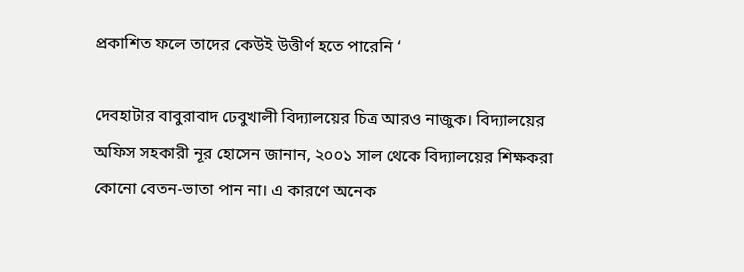প্রকাশিত ফলে তাদের কেউই উত্তীর্ণ হতে পারেনি ‘

দেবহাটার বাবুরাবাদ ঢেবুখালী বিদ্যালয়ের চিত্র আরও নাজুক। বিদ্যালয়ের অফিস সহকারী নূর হোসেন জানান, ২০০১ সাল থেকে বিদ্যালয়ের শিক্ষকরা কোনো বেতন-ভাতা পান না। এ কারণে অনেক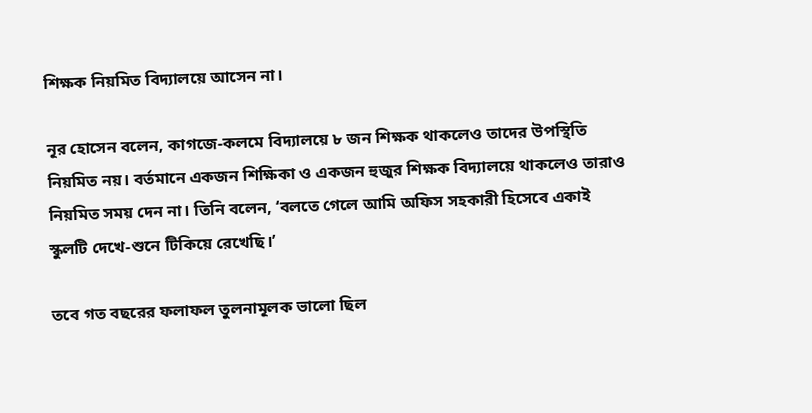শিক্ষক নিয়মিত বিদ্যালয়ে আসেন না।

নূর হোসেন বলেন, কাগজে-কলমে বিদ্যালয়ে ৮ জন শিক্ষক থাকলেও তাদের উপস্থিতি নিয়মিত নয়। বর্তমানে একজন শিক্ষিকা ও একজন হুজুর শিক্ষক বিদ্যালয়ে থাকলেও তারাও নিয়মিত সময় দেন না। তিনি বলেন, ‘বলতে গেলে আমি অফিস সহকারী হিসেবে একাই স্কুলটি দেখে-শুনে টিকিয়ে রেখেছি।’

তবে গত বছরের ফলাফল তুলনামূলক ভালো ছিল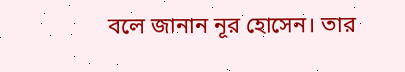বলে জানান নূর হোসেন। তার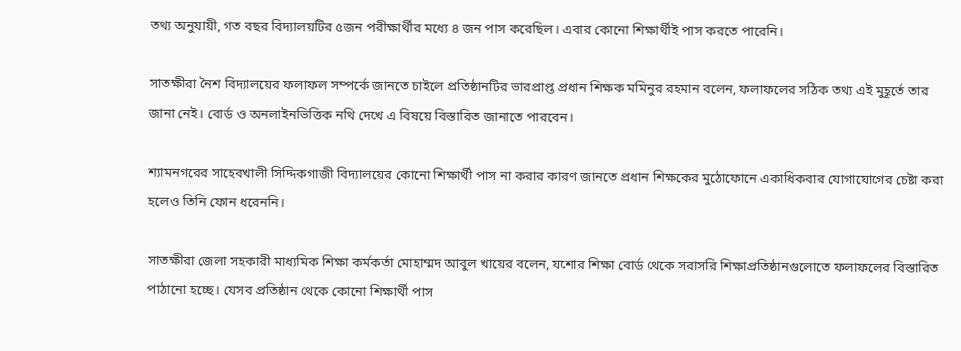তথ্য অনুযায়ী, গত বছর বিদ্যালয়টির ৫জন পরীক্ষার্থীর মধ্যে ৪ জন পাস করেছিল। এবার কোনো শিক্ষার্থীই পাস করতে পারেনি।

সাতক্ষীরা নৈশ বিদ্যালয়ের ফলাফল সম্পর্কে জানতে চাইলে প্রতিষ্ঠানটির ভারপ্রাপ্ত প্রধান শিক্ষক মমিনুর রহমান বলেন, ফলাফলের সঠিক তথ্য এই মুহূর্তে তার জানা নেই। বোর্ড ও অনলাইনভিত্তিক নথি দেখে এ বিষয়ে বিস্তারিত জানাতে পারবেন।

শ্যামনগরের সাহেবখালী সিদ্দিকগাজী বিদ্যালয়ের কোনো শিক্ষার্থী পাস না করার কারণ জানতে প্রধান শিক্ষকের মুঠোফোনে একাধিকবার যোগাযোগের চেষ্টা করা হলেও তিনি ফোন ধরেননি।

সাতক্ষীরা জেলা সহকারী মাধ্যমিক শিক্ষা কর্মকর্তা মোহাম্মদ আবুল খায়ের বলেন, যশোর শিক্ষা বোর্ড থেকে সরাসরি শিক্ষাপ্রতিষ্ঠানগুলোতে ফলাফলের বিস্তারিত পাঠানো হচ্ছে। যেসব প্রতিষ্ঠান থেকে কোনো শিক্ষার্থী পাস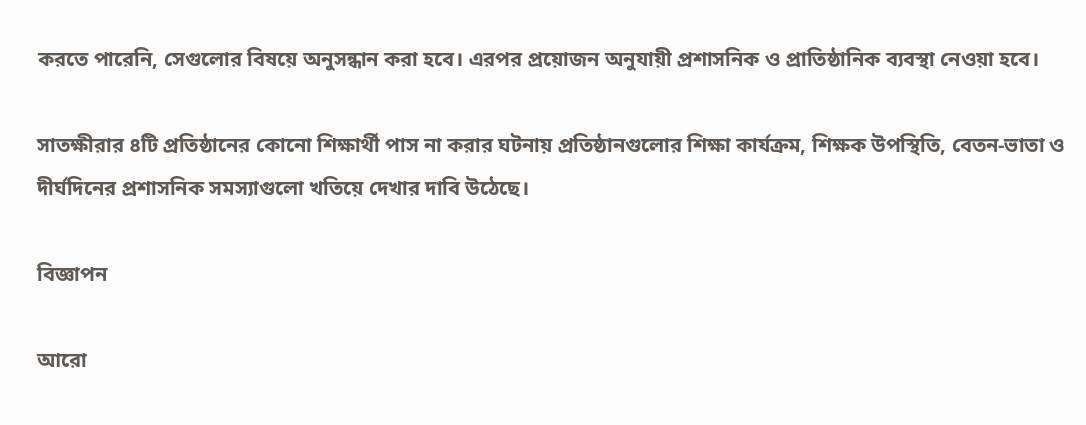করতে পারেনি, সেগুলোর বিষয়ে অনুসন্ধান করা হবে। এরপর প্রয়োজন অনুযায়ী প্রশাসনিক ও প্রাতিষ্ঠানিক ব্যবস্থা নেওয়া হবে।

সাতক্ষীরার ৪টি প্রতিষ্ঠানের কোনো শিক্ষার্থী পাস না করার ঘটনায় প্রতিষ্ঠানগুলোর শিক্ষা কার্যক্রম, শিক্ষক উপস্থিতি, বেতন-ভাতা ও দীর্ঘদিনের প্রশাসনিক সমস্যাগুলো খতিয়ে দেখার দাবি উঠেছে।

বিজ্ঞাপন

আরো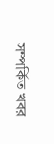সম্পর্কিত খবর